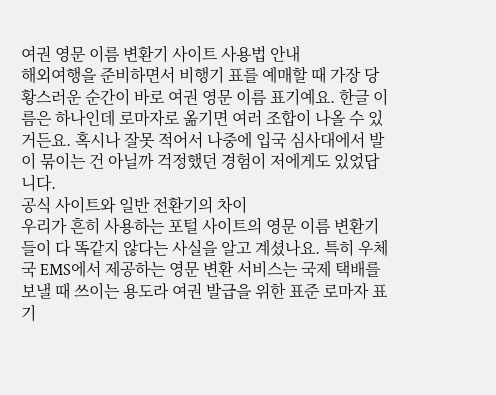여권 영문 이름 변환기 사이트 사용법 안내
해외여행을 준비하면서 비행기 표를 예매할 때 가장 당황스러운 순간이 바로 여권 영문 이름 표기예요. 한글 이름은 하나인데 로마자로 옮기면 여러 조합이 나올 수 있거든요. 혹시나 잘못 적어서 나중에 입국 심사대에서 발이 묶이는 건 아닐까 걱정했던 경험이 저에게도 있었답니다.
공식 사이트와 일반 전환기의 차이
우리가 흔히 사용하는 포털 사이트의 영문 이름 변환기들이 다 똑같지 않다는 사실을 알고 계셨나요. 특히 우체국 EMS에서 제공하는 영문 변환 서비스는 국제 택배를 보낼 때 쓰이는 용도라 여권 발급을 위한 표준 로마자 표기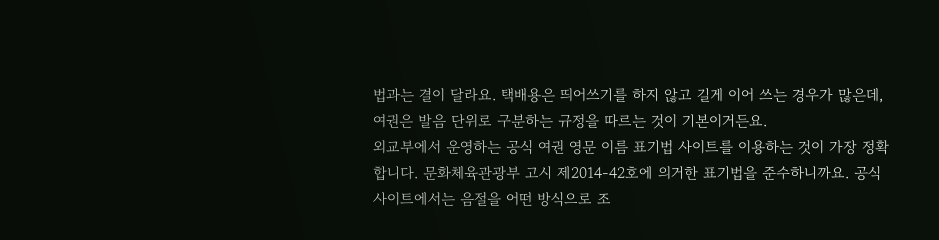법과는 결이 달라요. 택배용은 띄어쓰기를 하지 않고 길게 이어 쓰는 경우가 많은데, 여권은 발음 단위로 구분하는 규정을 따르는 것이 기본이거든요.
외교부에서 운영하는 공식 여권 영문 이름 표기법 사이트를 이용하는 것이 가장 정확합니다. 문화체육관광부 고시 제2014-42호에 의거한 표기법을 준수하니까요. 공식 사이트에서는 음절을 어떤 방식으로 조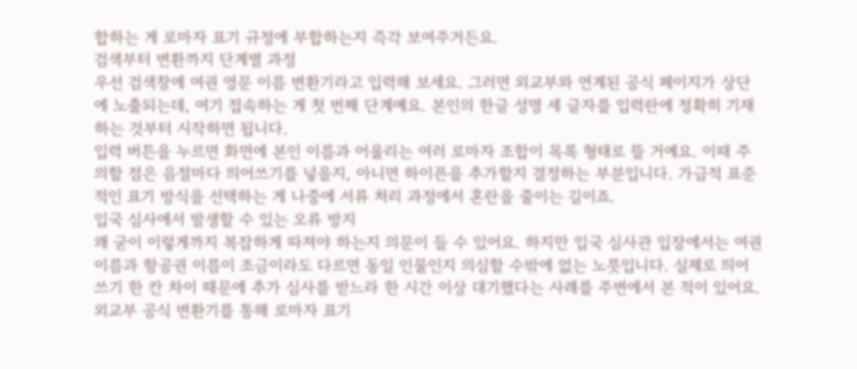합하는 게 로마자 표기 규정에 부합하는지 즉각 보여주거든요.
검색부터 변환까지 단계별 과정
우선 검색창에 여권 영문 이름 변환기라고 입력해 보세요. 그러면 외교부와 연계된 공식 페이지가 상단에 노출되는데, 여기 접속하는 게 첫 번째 단계예요. 본인의 한글 성명 세 글자를 입력란에 정확히 기재하는 것부터 시작하면 됩니다.
입력 버튼을 누르면 화면에 본인 이름과 어울리는 여러 로마자 조합이 목록 형태로 뜰 거예요. 이때 주의할 점은 음절마다 띄어쓰기를 넣을지, 아니면 하이픈을 추가할지 결정하는 부분입니다. 가급적 표준적인 표기 방식을 선택하는 게 나중에 서류 처리 과정에서 혼란을 줄이는 길이죠.
입국 심사에서 발생할 수 있는 오류 방지
왜 굳이 이렇게까지 복잡하게 따져야 하는지 의문이 들 수 있어요. 하지만 입국 심사관 입장에서는 여권 이름과 항공권 이름이 조금이라도 다르면 동일 인물인지 의심할 수밖에 없는 노릇입니다. 실제로 띄어쓰기 한 칸 차이 때문에 추가 심사를 받느라 한 시간 이상 대기했다는 사례를 주변에서 본 적이 있어요.
외교부 공식 변환기를 통해 로마자 표기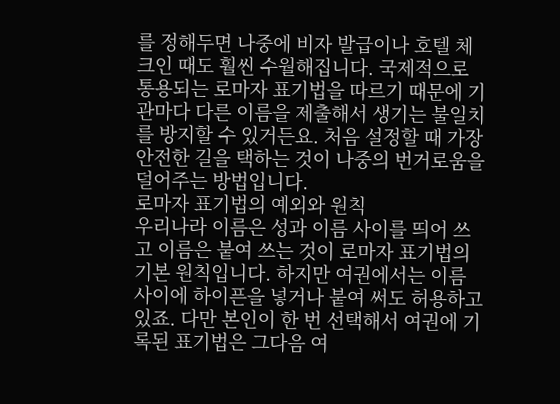를 정해두면 나중에 비자 발급이나 호텔 체크인 때도 훨씬 수월해집니다. 국제적으로 통용되는 로마자 표기법을 따르기 때문에 기관마다 다른 이름을 제출해서 생기는 불일치를 방지할 수 있거든요. 처음 설정할 때 가장 안전한 길을 택하는 것이 나중의 번거로움을 덜어주는 방법입니다.
로마자 표기법의 예외와 원칙
우리나라 이름은 성과 이름 사이를 띄어 쓰고 이름은 붙여 쓰는 것이 로마자 표기법의 기본 원칙입니다. 하지만 여권에서는 이름 사이에 하이픈을 넣거나 붙여 써도 허용하고 있죠. 다만 본인이 한 번 선택해서 여권에 기록된 표기법은 그다음 여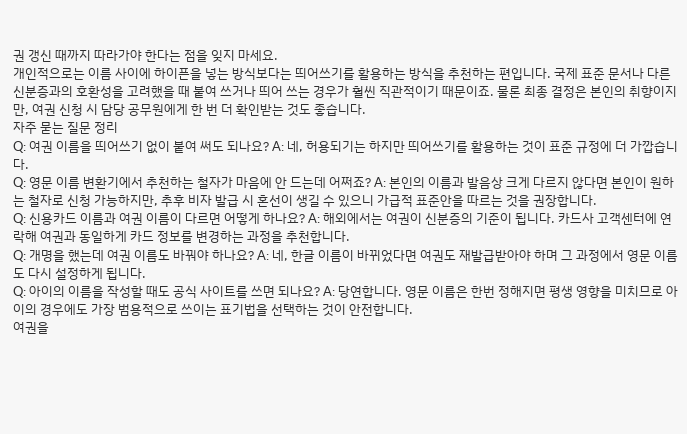권 갱신 때까지 따라가야 한다는 점을 잊지 마세요.
개인적으로는 이름 사이에 하이픈을 넣는 방식보다는 띄어쓰기를 활용하는 방식을 추천하는 편입니다. 국제 표준 문서나 다른 신분증과의 호환성을 고려했을 때 붙여 쓰거나 띄어 쓰는 경우가 훨씬 직관적이기 때문이죠. 물론 최종 결정은 본인의 취향이지만, 여권 신청 시 담당 공무원에게 한 번 더 확인받는 것도 좋습니다.
자주 묻는 질문 정리
Q: 여권 이름을 띄어쓰기 없이 붙여 써도 되나요? A: 네, 허용되기는 하지만 띄어쓰기를 활용하는 것이 표준 규정에 더 가깝습니다.
Q: 영문 이름 변환기에서 추천하는 철자가 마음에 안 드는데 어쩌죠? A: 본인의 이름과 발음상 크게 다르지 않다면 본인이 원하는 철자로 신청 가능하지만, 추후 비자 발급 시 혼선이 생길 수 있으니 가급적 표준안을 따르는 것을 권장합니다.
Q: 신용카드 이름과 여권 이름이 다르면 어떻게 하나요? A: 해외에서는 여권이 신분증의 기준이 됩니다. 카드사 고객센터에 연락해 여권과 동일하게 카드 정보를 변경하는 과정을 추천합니다.
Q: 개명을 했는데 여권 이름도 바꿔야 하나요? A: 네, 한글 이름이 바뀌었다면 여권도 재발급받아야 하며 그 과정에서 영문 이름도 다시 설정하게 됩니다.
Q: 아이의 이름을 작성할 때도 공식 사이트를 쓰면 되나요? A: 당연합니다. 영문 이름은 한번 정해지면 평생 영향을 미치므로 아이의 경우에도 가장 범용적으로 쓰이는 표기법을 선택하는 것이 안전합니다.
여권을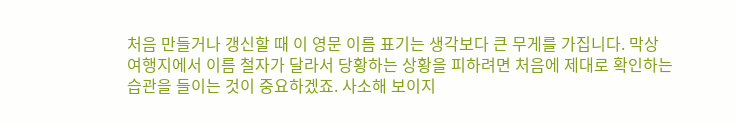처음 만들거나 갱신할 때 이 영문 이름 표기는 생각보다 큰 무게를 가집니다. 막상 여행지에서 이름 철자가 달라서 당황하는 상황을 피하려면 처음에 제대로 확인하는 습관을 들이는 것이 중요하겠죠. 사소해 보이지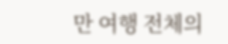만 여행 전체의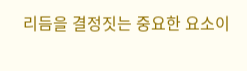리듬을 결정짓는 중요한 요소이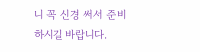니 꼭 신경 써서 준비하시길 바랍니다.